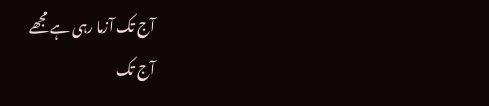آج تک آزما رہی ہے مجھے
آج تک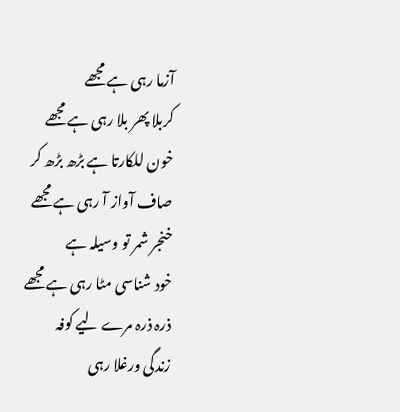آزما رہی ہے مجھے
کربلا پھر بلا رہی ہے مجھے
خون للکارتا ہے بڑھ بڑھ کر
صاف آواز آ رہی ہے مجھے
خنجر شمر تو وسیلہ ہے
خود شناسی مٹا رہی ہے مجھے
ذرہ ذرہ مرے لیے کوفہ
زندگی ورغلا رہی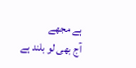ہے مجھے
آج بھی لو بلند ہے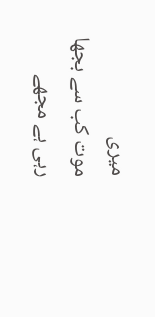میری
موت کب سے بجھا رہی ہے مجھے